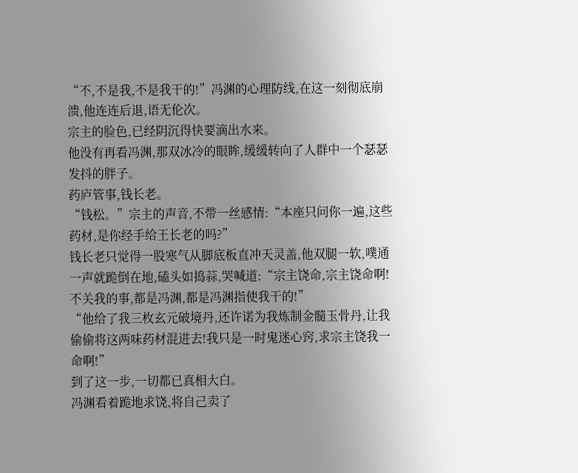“不,不是我,不是我干的!”冯渊的心理防线,在这一刻彻底崩溃,他连连后退,语无伦次。
宗主的脸色,已经阴沉得快要滴出水来。
他没有再看冯渊,那双冰冷的眼眸,缓缓转向了人群中一个瑟瑟发抖的胖子。
药庐管事,钱长老。
“钱松。”宗主的声音,不带一丝感情:“本座只问你一遍,这些药材,是你经手给王长老的吗?”
钱长老只觉得一股寒气从脚底板直冲天灵盖,他双腿一软,噗通一声就跪倒在地,磕头如捣蒜,哭喊道:“宗主饶命,宗主饶命啊!不关我的事,都是冯渊,都是冯渊指使我干的!”
“他给了我三枚玄元破境丹,还许诺为我炼制金髓玉骨丹,让我偷偷将这两味药材混进去!我只是一时鬼迷心窍,求宗主饶我一命啊!”
到了这一步,一切都已真相大白。
冯渊看着跪地求饶,将自己卖了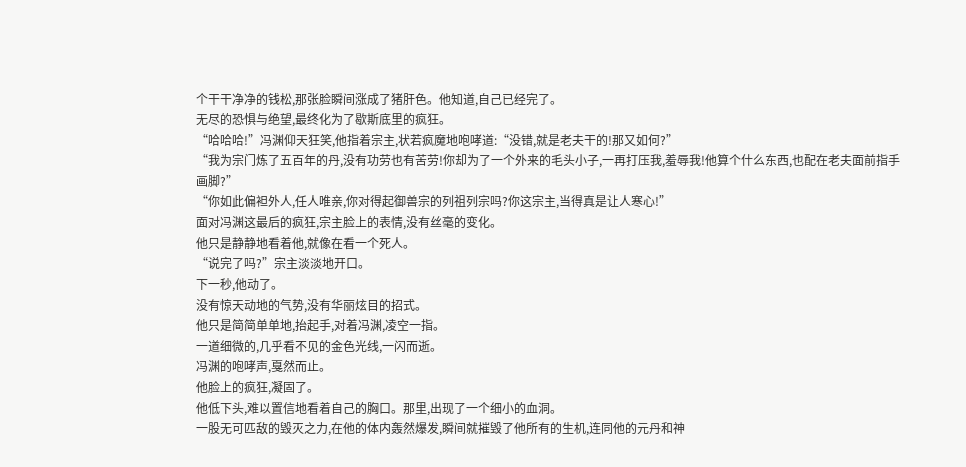个干干净净的钱松,那张脸瞬间涨成了猪肝色。他知道,自己已经完了。
无尽的恐惧与绝望,最终化为了歇斯底里的疯狂。
“哈哈哈!”冯渊仰天狂笑,他指着宗主,状若疯魔地咆哮道:“没错,就是老夫干的!那又如何?”
“我为宗门炼了五百年的丹,没有功劳也有苦劳!你却为了一个外来的毛头小子,一再打压我,羞辱我!他算个什么东西,也配在老夫面前指手画脚?”
“你如此偏袒外人,任人唯亲,你对得起御兽宗的列祖列宗吗?你这宗主,当得真是让人寒心!”
面对冯渊这最后的疯狂,宗主脸上的表情,没有丝毫的变化。
他只是静静地看着他,就像在看一个死人。
“说完了吗?”宗主淡淡地开口。
下一秒,他动了。
没有惊天动地的气势,没有华丽炫目的招式。
他只是简简单单地,抬起手,对着冯渊,凌空一指。
一道细微的,几乎看不见的金色光线,一闪而逝。
冯渊的咆哮声,戛然而止。
他脸上的疯狂,凝固了。
他低下头,难以置信地看着自己的胸口。那里,出现了一个细小的血洞。
一股无可匹敌的毁灭之力,在他的体内轰然爆发,瞬间就摧毁了他所有的生机,连同他的元丹和神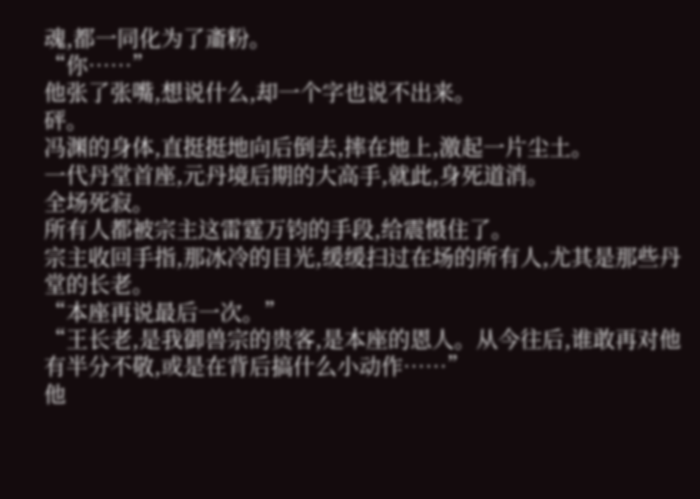魂,都一同化为了齑粉。
“你……”
他张了张嘴,想说什么,却一个字也说不出来。
砰。
冯渊的身体,直挺挺地向后倒去,摔在地上,激起一片尘土。
一代丹堂首座,元丹境后期的大高手,就此,身死道消。
全场死寂。
所有人都被宗主这雷霆万钧的手段,给震慑住了。
宗主收回手指,那冰冷的目光,缓缓扫过在场的所有人,尤其是那些丹堂的长老。
“本座再说最后一次。”
“王长老,是我御兽宗的贵客,是本座的恩人。从今往后,谁敢再对他有半分不敬,或是在背后搞什么小动作……”
他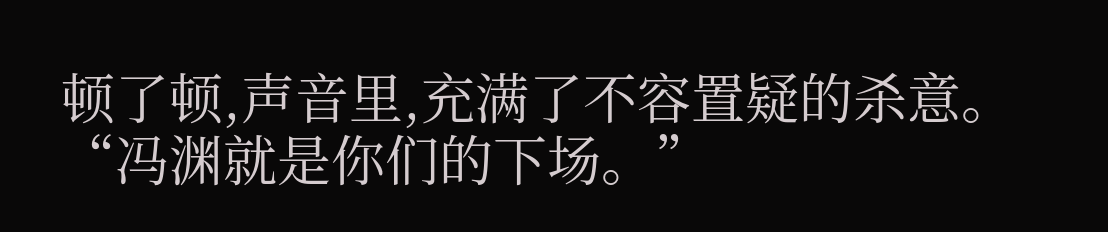顿了顿,声音里,充满了不容置疑的杀意。
“冯渊就是你们的下场。”